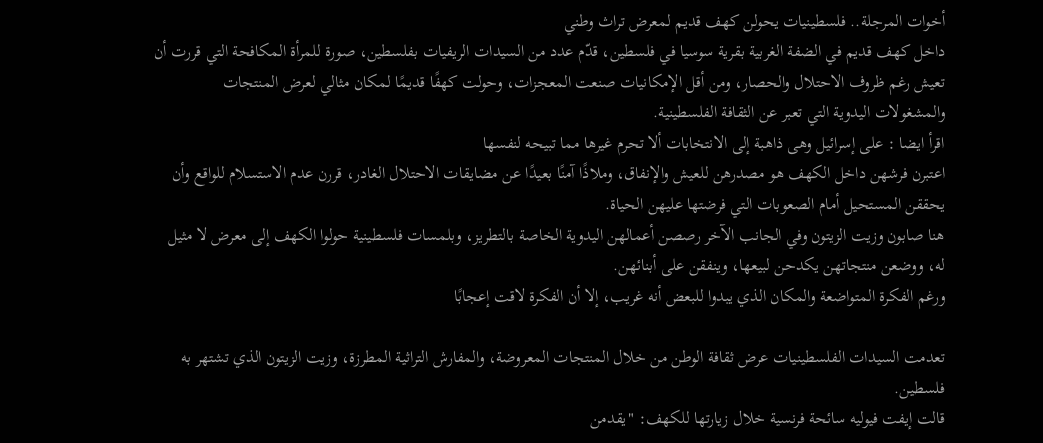أخوات المرجلة.. فلسطينيات يحولن كهف قديم لمعرض تراث وطني
داخل كهف قديم في الضفة الغربية بقرية سوسيا في فلسطين، قدّم عدد من السيدات الريفيات بفلسطين، صورة للمرأة المكافحة التي قررت أن تعيش رغم ظروف الاحتلال والحصار، ومن أقل الإمكانيات صنعت المعجزات، وحولت كهفًا قديمًا لمكان مثالي لعرض المنتجات والمشغولات اليدوية التي تعبر عن الثقافة الفلسطينية.
اقرأ ايضا : على إسرائيل وهى ذاهبة إلى الانتخابات ألا تحرم غيرها مما تبيحه لنفسها
اعتبرن فرشهن داخل الكهف هو مصدرهن للعيش والإنفاق، وملاذًا آمنًا بعيدًا عن مضايقات الاحتلال الغادر، قررن عدم الاستسلام للواقع وأن يحققن المستحيل أمام الصعوبات التي فرضتها عليهن الحياة.
هنا صابون وزيت الزيتون وفي الجانب الآخر رصصن أعمالهن اليدوية الخاصة بالتطريز، وبلمسات فلسطينية حولوا الكهف إلى معرض لا مثيل له، ووضعن منتجاتهن يكدحن لبيعها، وينفقن على أبنائهن.
ورغم الفكرة المتواضعة والمكان الذي يبدوا للبعض أنه غريب، إلا أن الفكرة لاقت إعجابًا

تعدمت السيدات الفلسطينيات عرض ثقافة الوطن من خلال المنتجات المعروضة، والمفارش التراثية المطرزة، وزيت الزيتون الذي تشتهر به فلسطين.
قالت إيفت فيوليه سائحة فرنسية خلال زيارتها للكهف: "يقدمن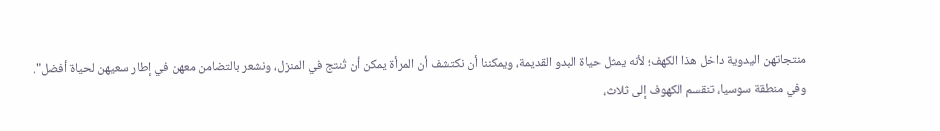منتجاتهن اليدوية داخل هذا الكهف؛ لأنه يمثل حياة البدو القديمة، ويمكننا أن نكتشف أن المرأة يمكن أن تُنتج في المنزل، ونشعر بالتضامن معهن في إطار سعيهن لحياة أفضل".
وفي منطقة سوسيا، تنقسم الكهوف إلى ثلاث،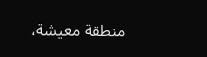منطقة معيشة،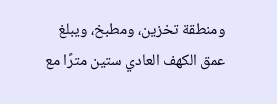ومنطقة تخزين، ومطبخ، ويبلغ عمق الكهف العادي ستين مترًا مع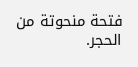فتحة منحوتة من الحجر.